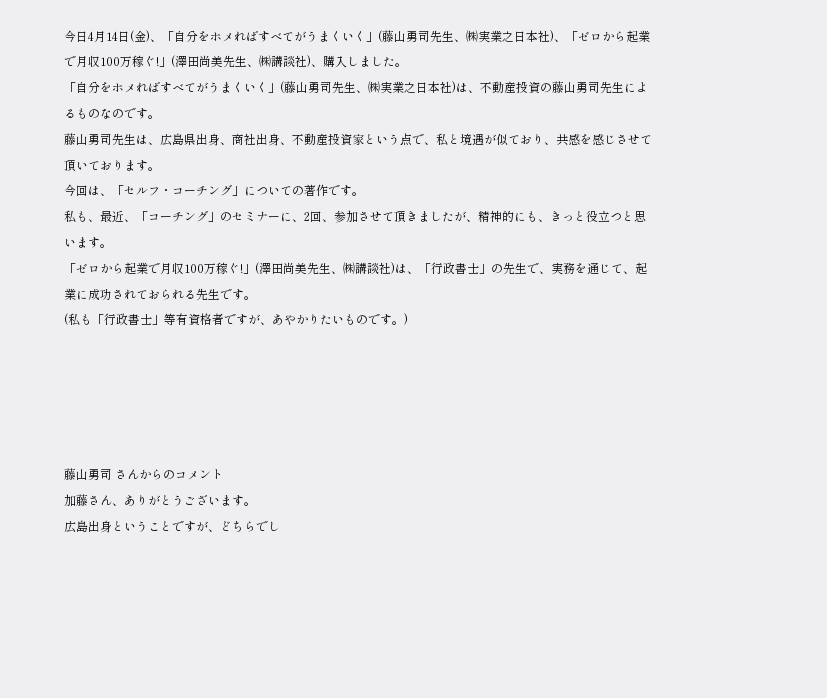今日4月14日(金)、「自分をホメればすべてがうまくいく」(藤山勇司先生、㈱実業之日本社)、「ゼロから起業で月収100万稼ぐ!」(澤田尚美先生、㈱講談社)、購入しました。
「自分をホメればすべてがうまくいく」(藤山勇司先生、㈱実業之日本社)は、不動産投資の藤山勇司先生によるものなのです。
藤山勇司先生は、広島県出身、商社出身、不動産投資家という点で、私と境遇が似ており、共感を感じさせて頂いております。
今回は、「セルフ・コーチング」についての著作です。
私も、最近、「コーチング」のセミナーに、2回、参加させて頂きましたが、精神的にも、きっと役立つと思います。
「ゼロから起業で月収100万稼ぐ!」(澤田尚美先生、㈱講談社)は、「行政書士」の先生で、実務を通じて、起業に成功されておられる先生です。
(私も「行政書士」等有資格者ですが、あやかりたいものです。)





藤山勇司 さんからのコメント
加藤さん、ありがとうございます。
広島出身ということですが、どちらでし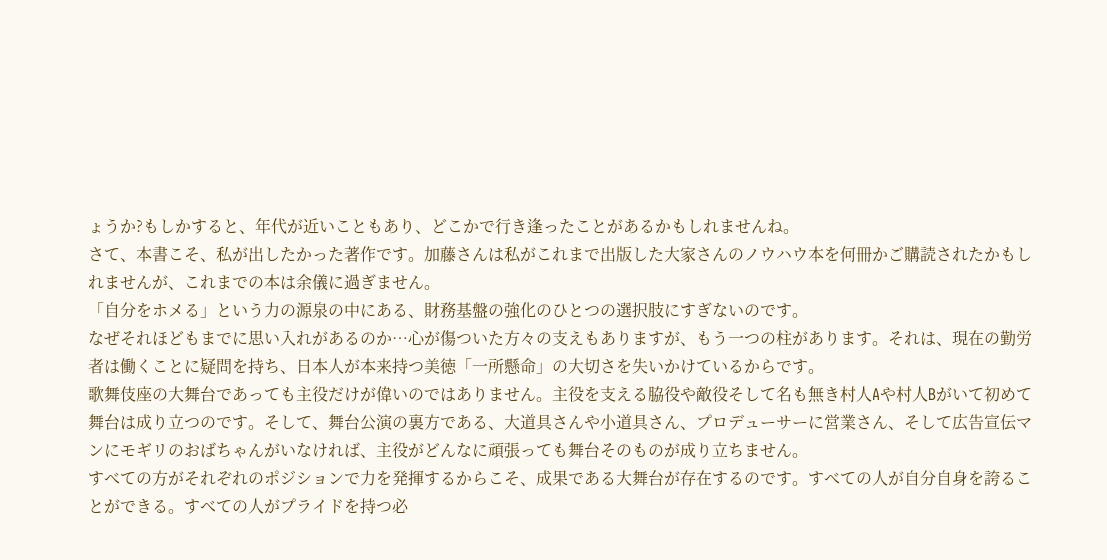ょうか?もしかすると、年代が近いこともあり、どこかで行き逢ったことがあるかもしれませんね。
さて、本書こそ、私が出したかった著作です。加藤さんは私がこれまで出版した大家さんのノウハウ本を何冊かご購読されたかもしれませんが、これまでの本は余儀に過ぎません。
「自分をホメる」という力の源泉の中にある、財務基盤の強化のひとつの選択肢にすぎないのです。
なぜそれほどもまでに思い入れがあるのか…心が傷ついた方々の支えもありますが、もう一つの柱があります。それは、現在の勤労者は働くことに疑問を持ち、日本人が本来持つ美徳「一所懸命」の大切さを失いかけているからです。
歌舞伎座の大舞台であっても主役だけが偉いのではありません。主役を支える脇役や敵役そして名も無き村人Aや村人Bがいて初めて舞台は成り立つのです。そして、舞台公演の裏方である、大道具さんや小道具さん、プロデューサーに営業さん、そして広告宣伝マンにモギリのおばちゃんがいなければ、主役がどんなに頑張っても舞台そのものが成り立ちません。
すべての方がそれぞれのポジションで力を発揮するからこそ、成果である大舞台が存在するのです。すべての人が自分自身を誇ることができる。すべての人がプライドを持つ必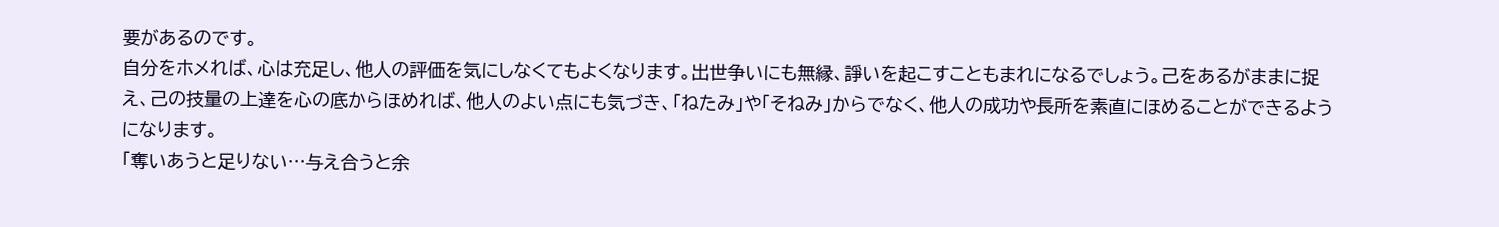要があるのです。
自分をホメれば、心は充足し、他人の評価を気にしなくてもよくなります。出世争いにも無縁、諍いを起こすこともまれになるでしょう。己をあるがままに捉え、己の技量の上達を心の底からほめれば、他人のよい点にも気づき、「ねたみ」や「そねみ」からでなく、他人の成功や長所を素直にほめることができるようになります。
「奪いあうと足りない…与え合うと余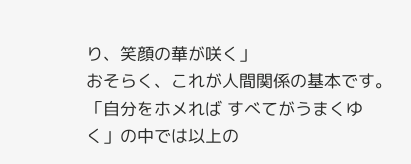り、笑顔の華が咲く」
おそらく、これが人間関係の基本です。
「自分をホメれば すべてがうまくゆく」の中では以上の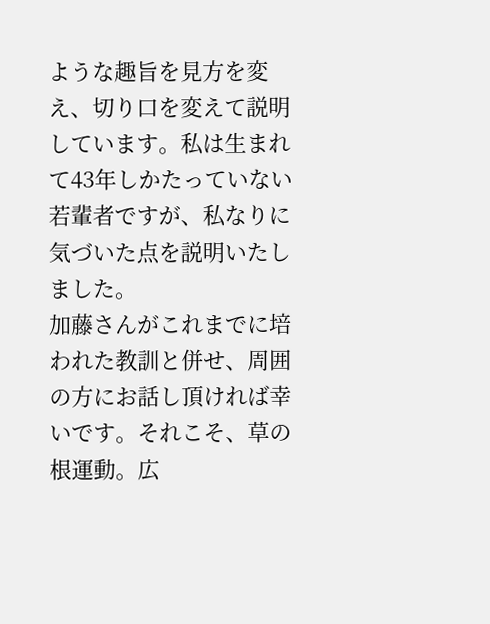ような趣旨を見方を変え、切り口を変えて説明しています。私は生まれて43年しかたっていない若輩者ですが、私なりに気づいた点を説明いたしました。
加藤さんがこれまでに培われた教訓と併せ、周囲の方にお話し頂ければ幸いです。それこそ、草の根運動。広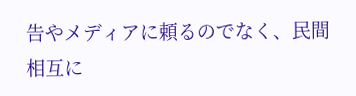告やメディアに頼るのでなく、民間相互に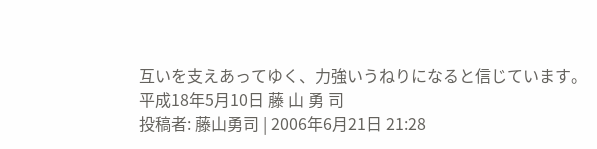互いを支えあってゆく、力強いうねりになると信じています。
平成18年5月10日 藤 山 勇 司
投稿者: 藤山勇司 | 2006年6月21日 21:28